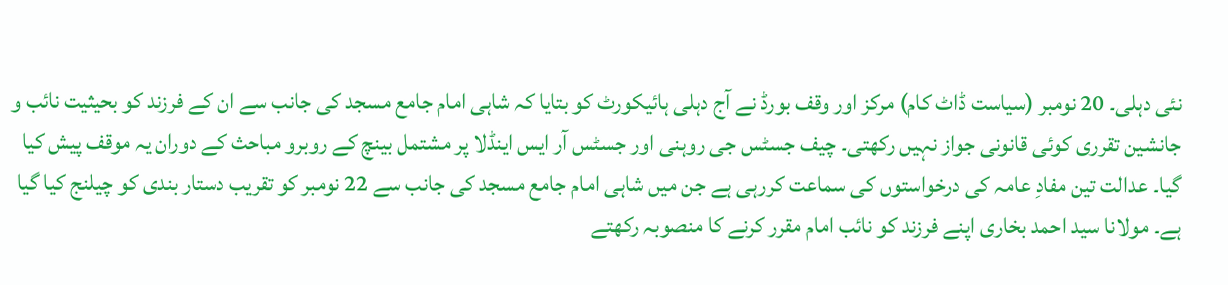نئی دہلی۔ 20 نومبر (سیاست ڈاٹ کام) مرکز اور وقف بورڈ نے آج دہلی ہائیکورٹ کو بتایا کہ شاہی امام جامع مسجد کی جانب سے ان کے فرزند کو بحیثیت نائب و جانشین تقرری کوئی قانونی جواز نہیں رکھتی۔ چیف جسٹس جی روہنی اور جسٹس آر ایس اینڈلا پر مشتمل بینچ کے روبرو مباحث کے دوران یہ موقف پیش کیا گیا۔ عدالت تین مفادِ عامہ کی درخواستوں کی سماعت کررہی ہے جن میں شاہی امام جامع مسجد کی جانب سے 22 نومبر کو تقریب دستار بندی کو چیلنج کیا گیا ہے۔ مولانا سید احمد بخاری اپنے فرزند کو نائب امام مقرر کرنے کا منصوبہ رکھتے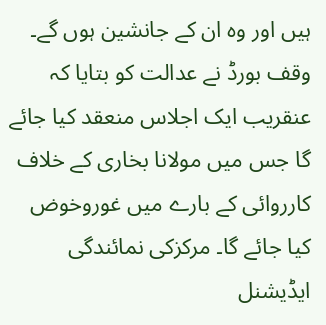ہیں اور وہ ان کے جانشین ہوں گے۔ وقف بورڈ نے عدالت کو بتایا کہ عنقریب ایک اجلاس منعقد کیا جائے گا جس میں مولانا بخاری کے خلاف کارروائی کے بارے میں غوروخوض کیا جائے گا۔ مرکزکی نمائندگی ایڈیشنل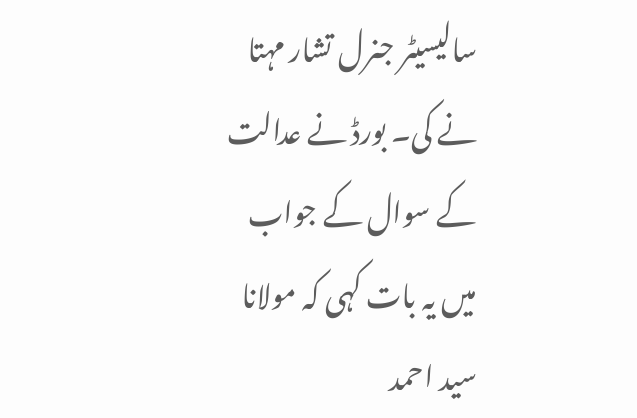سالیسیٹر جنرل تشار مہتا نے کی۔ بورڈ نے عدالت کے سوال کے جواب میں یہ بات کہی کہ مولانا سید احمد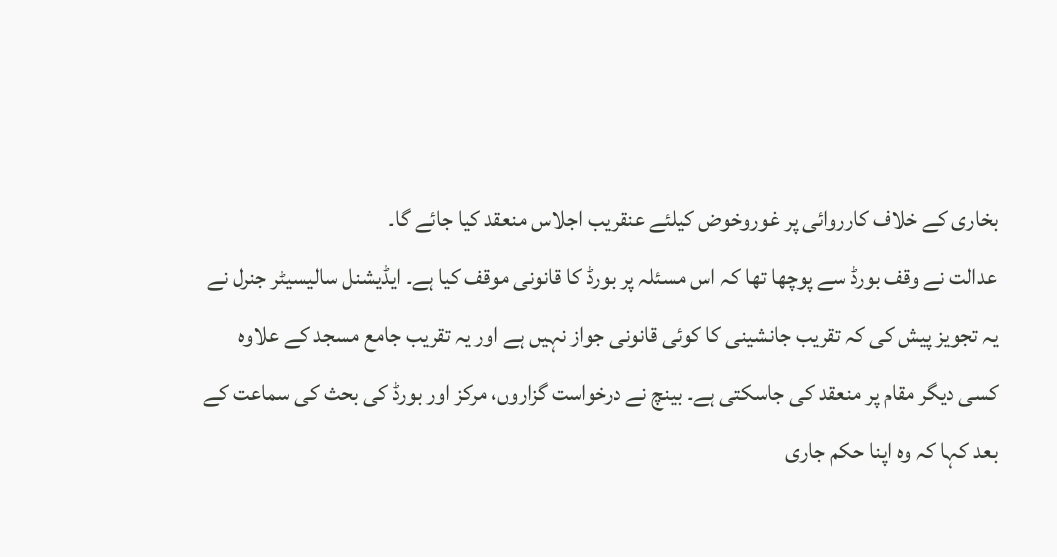بخاری کے خلاف کارروائی پر غوروخوض کیلئے عنقریب اجلاس منعقد کیا جائے گا۔
عدالت نے وقف بورڈ سے پوچھا تھا کہ اس مسئلہ پر بورڈ کا قانونی موقف کیا ہے۔ ایڈیشنل سالیسیٹر جنرل نے یہ تجویز پیش کی کہ تقریب جانشینی کا کوئی قانونی جواز نہیں ہے اور یہ تقریب جامع مسجد کے علاوہ کسی دیگر مقام پر منعقد کی جاسکتی ہے۔ بینچ نے درخواست گزاروں، مرکز اور بورڈ کی بحث کی سماعت کے بعد کہا کہ وہ اپنا حکم جاری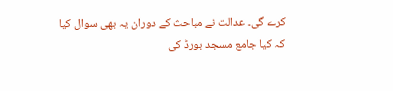کرے گی۔ عدالت نے مباحث کے دوران یہ بھی سوال کیا کہ کیا جامع مسجد بورڈ کی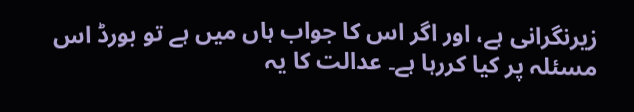زیرنگرانی ہے، اور اگر اس کا جواب ہاں میں ہے تو بورڈ اس مسئلہ پر کیا کررہا ہے۔ عدالت کا یہ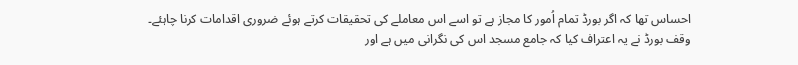احساس تھا کہ اگر بورڈ تمام اُمور کا مجاز ہے تو اسے اس معاملے کی تحقیقات کرتے ہوئے ضروری اقدامات کرنا چاہئے۔ وقف بورڈ نے یہ اعتراف کیا کہ جامع مسجد اس کی نگرانی میں ہے اور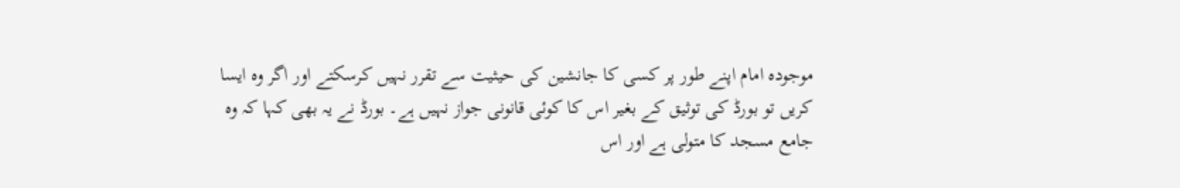موجودہ امام اپنے طور پر کسی کا جانشین کی حیثیت سے تقرر نہیں کرسکتے اور اگر وہ ایسا کریں تو بورڈ کی توثیق کے بغیر اس کا کوئی قانونی جواز نہیں ہے۔ بورڈ نے یہ بھی کہا کہ وہ جامع مسجد کا متولی ہے اور اس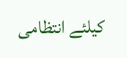کیلئے انتظامی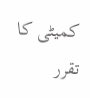کمیٹی کا تقرر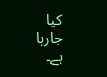کیا جارہا ہے۔